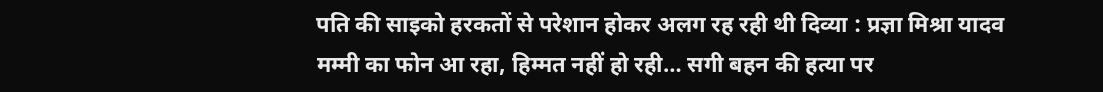पति की साइको हरकतों से परेशान होकर अलग रह रही थी दिव्या : प्रज्ञा मिश्रा यादव
मम्मी का फोन आ रहा, हिम्मत नहीं हो रही… सगी बहन की हत्या पर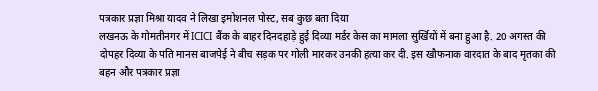पत्रकार प्रज्ञा मिश्रा यादव ने लिखा इमोशनल पोस्ट, सब कुछ बता दिया
लखनऊ के गोमतीनगर में ICICI बैंक के बाहर दिनदहाड़े हुई दिव्या मर्डर केस का मामला सुर्खियों में बना हुआ है. 20 अगस्त की दोपहर दिव्या के पति मानस बाजपेई ने बीच सड़क पर गोली मारकर उनकी हत्या कर दी. इस खौफनाक वारदात के बाद मृतका की बहन और पत्रकार प्रज्ञा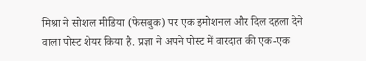मिश्रा ने सोशल मीडिया (फेसबुक) पर एक इमोशनल और दिल दहला देने वाला पोस्ट शेयर किया है. प्रज्ञा ने अपने पोस्ट में वारदात की एक-एक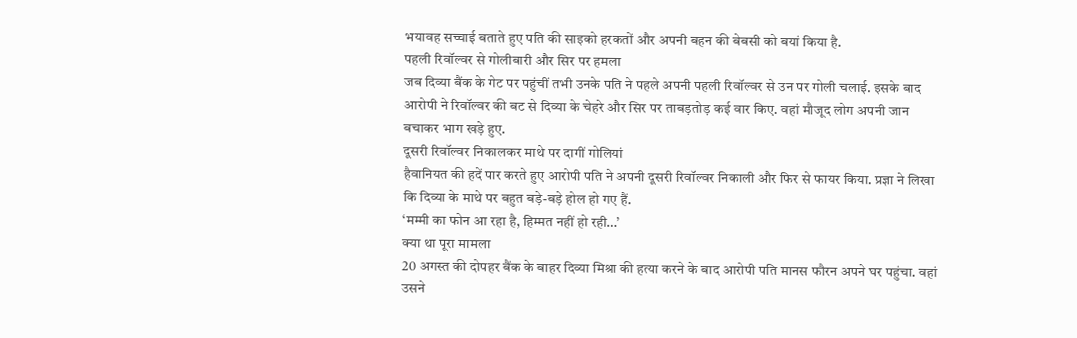भयावह सच्चाई बताते हुए पति की साइको हरकतों और अपनी बहन की बेबसी को बयां किया है.
पहली रिवॉल्वर से गोलीबारी और सिर पर हमला
जब दिव्या बैंक के गेट पर पहुंचीं तभी उनके पति ने पहले अपनी पहली रिवॉल्वर से उन पर गोली चलाई. इसके बाद आरोपी ने रिवॉल्वर की बट से दिव्या के चेहरे और सिर पर ताबड़तोड़ कई वार किए. वहां मौजूद लोग अपनी जान बचाकर भाग खड़े हुए.
दूसरी रिवॉल्वर निकालकर माथे पर दागीं गोलियां
हैवानियत की हदें पार करते हुए आरोपी पति ने अपनी दूसरी रिवॉल्वर निकाली और फिर से फायर किया. प्रज्ञा ने लिखा कि दिव्या के माथे पर बहुत बड़े-बड़े होल हो गए हैं.
‘मम्मी का फोन आ रहा है, हिम्मत नहीं हो रही…’
क्या था पूरा मामला
20 अगस्त की दोपहर बैंक के बाहर दिव्या मिश्रा की हत्या करने के बाद आरोपी पति मानस फौरन अपने घर पहुंचा. वहां उसने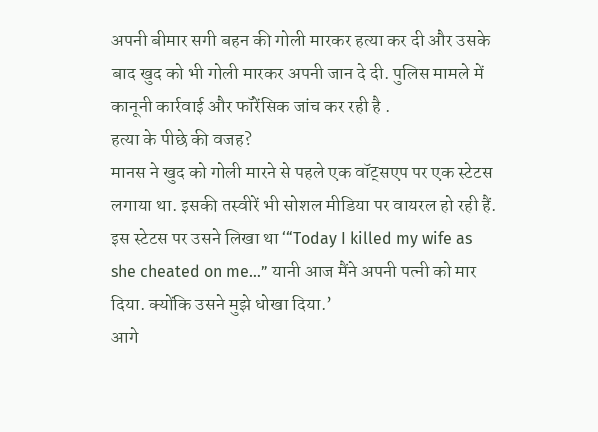अपनी बीमार सगी बहन की गोली मारकर हत्या कर दी और उसके बाद खुद को भी गोली मारकर अपनी जान दे दी. पुलिस मामले में कानूनी कार्रवाई और फॉरेंसिक जांच कर रही है .
हत्या के पीछे की वजह?
मानस ने खुद को गोली मारने से पहले एक वॉट्सएप पर एक स्टेटस लगाया था. इसकी तस्वीरें भी सोशल मीडिया पर वायरल हो रही हैं. इस स्टेटस पर उसने लिखा था ‘“Today I killed my wife as she cheated on me…” यानी आज मैंने अपनी पत्नी को मार दिया. क्योंकि उसने मुझे धोखा दिया.’
आगे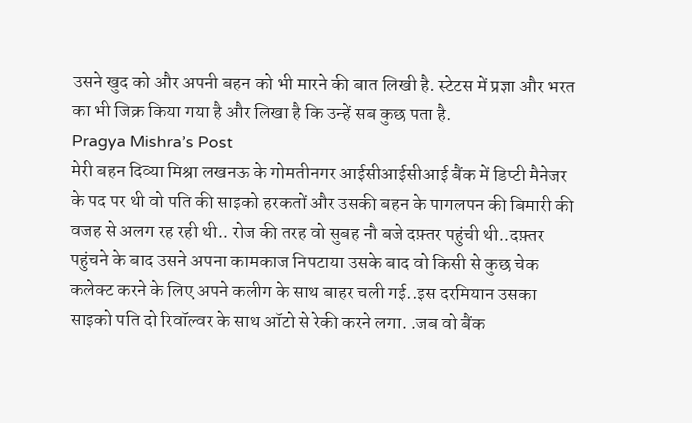उसने खुद को और अपनी बहन को भी मारने की बात लिखी है. स्टेटस में प्रज्ञा और भरत का भी जिक्र किया गया है और लिखा है कि उन्हें सब कुछ पता है.
Pragya Mishra’s Post
मेरी बहन दिव्या मिश्रा लखनऊ के गोमतीनगर आईसीआईसीआई बैंक में डिप्टी मैनेजर के पद पर थी वो पति की साइको हरकतों और उसकी बहन के पागलपन की बिमारी की वजह से अलग रह रही थी.. रोज की तरह वो सुबह नौ बजे दफ़्तर पहुंची थी..दफ़्तर पहुंचने के बाद उसने अपना कामकाज निपटाया उसके बाद वो किसी से कुछ चेक कलेक्ट करने के लिए अपने कलीग के साथ बाहर चली गई..इस दरमियान उसका साइको पति दो रिवॉल्वर के साथ ऑटो से रेकी करने लगा. .जब वो बैंक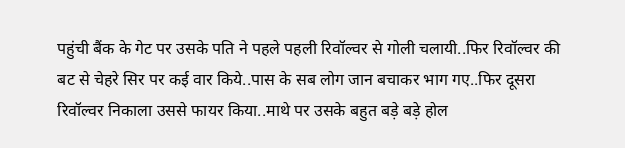पहुंची बैंक के गेट पर उसके पति ने पहले पहली रिवॉल्वर से गोली चलायी..फिर रिवॉल्वर की बट से चेहरे सिर पर कई वार किये..पास के सब लोग जान बचाकर भाग गए..फिर दूसरा रिवॉल्वर निकाला उससे फायर किया..माथे पर उसके बहुत बड़े बड़े होल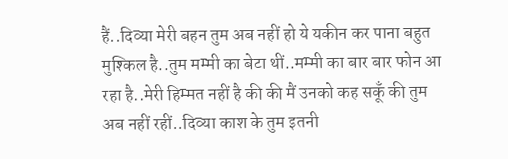हैं..दिव्या मेरी बहन तुम अब नहीं हो ये यकीन कर पाना बहुत मुश्किल है..तुम मम्मी का बेटा थीं..मम्मी का बार बार फोन आ रहा है..मेरी हिम्मत नहीं है की की मैं उनको कह सकूँ की तुम अब नहीं रहीं..दिव्या काश के तुम इतनी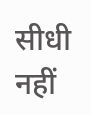सीधी नहीं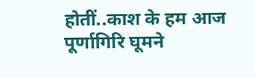होतीं..काश के हम आज पूर्णागिरि घूमने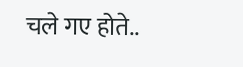चले गए होते..